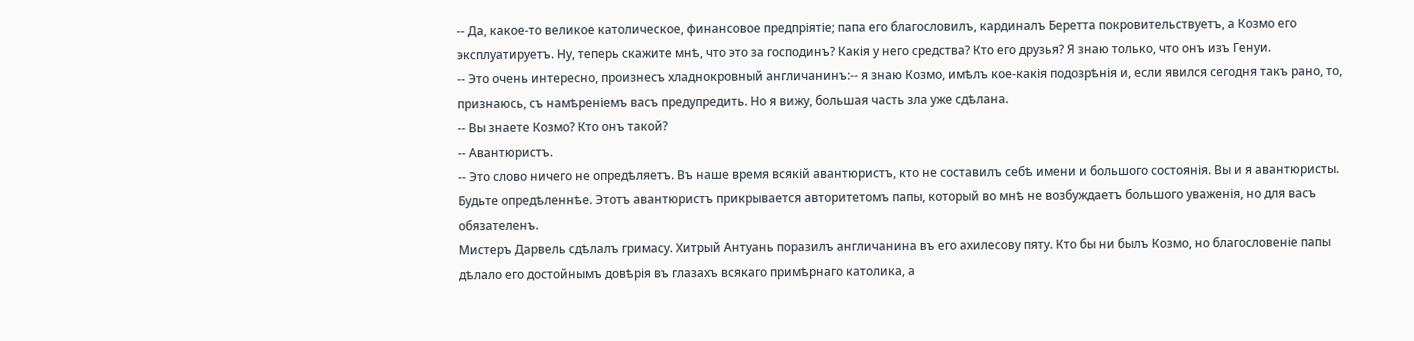-- Да, какое-то великое католическое, финансовое предпріятіе; папа его благословилъ, кардиналъ Беретта покровительствуетъ, а Козмо его эксплуатируетъ. Ну, теперь скажите мнѣ, что это за господинъ? Какія у него средства? Кто его друзья? Я знаю только, что онъ изъ Генуи.
-- Это очень интересно, произнесъ хладнокровный англичанинъ:-- я знаю Козмо, имѣлъ кое-какія подозрѣнія и, если явился сегодня такъ рано, то, признаюсь, съ намѣреніемъ васъ предупредить. Но я вижу, большая часть зла уже сдѣлана.
-- Вы знаете Козмо? Кто онъ такой?
-- Авантюристъ.
-- Это слово ничего не опредѣляетъ. Въ наше время всякій авантюристъ, кто не составилъ себѣ имени и большого состоянія. Вы и я авантюристы. Будьте опредѣленнѣе. Этотъ авантюристъ прикрывается авторитетомъ папы, который во мнѣ не возбуждаетъ большого уваженія, но для васъ обязателенъ.
Мистеръ Дарвель сдѣлалъ гримасу. Хитрый Антуань поразилъ англичанина въ его ахилесову пяту. Кто бы ни былъ Козмо, но благословеніе папы дѣлало его достойнымъ довѣрія въ глазахъ всякаго примѣрнаго католика, а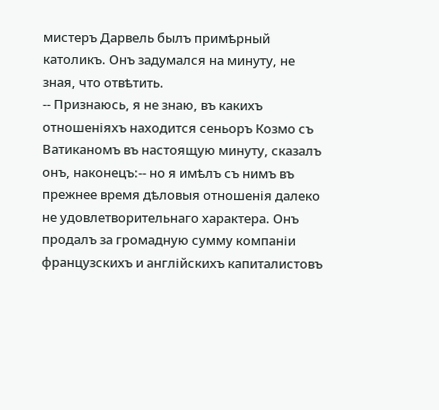мистеръ Дарвель былъ примѣрный католикъ. Онъ задумался на минуту, не зная, что отвѣтить.
-- Признаюсь, я не знаю, въ какихъ отношеніяхъ находится сеньоръ Козмо съ Ватиканомъ въ настоящую минуту, сказалъ онъ, наконецъ:-- но я имѣлъ съ нимъ въ прежнее время дѣловыя отношенія далеко не удовлетворительнаго характера. Онъ продалъ за громадную сумму компаніи французскихъ и англійскихъ капиталистовъ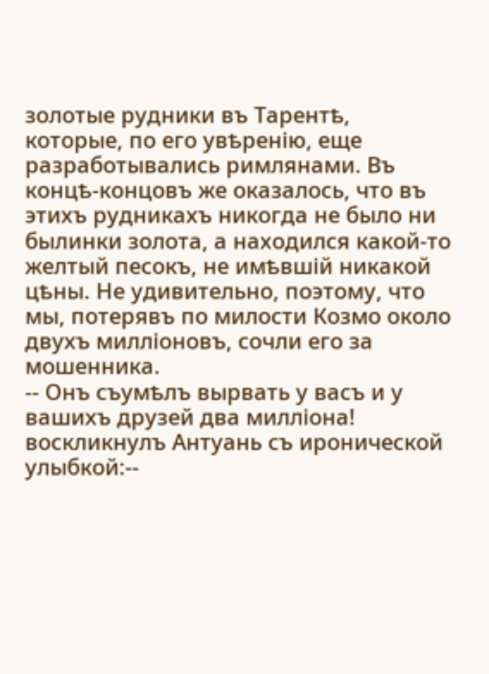золотые рудники въ Тарентѣ, которые, по его увѣренію, еще разработывались римлянами. Въ концѣ-концовъ же оказалось, что въ этихъ рудникахъ никогда не было ни былинки золота, а находился какой-то желтый песокъ, не имѣвшій никакой цѣны. Не удивительно, поэтому, что мы, потерявъ по милости Козмо около двухъ милліоновъ, сочли его за мошенника.
-- Онъ съумѣлъ вырвать у васъ и у вашихъ друзей два милліона! воскликнулъ Антуань съ иронической улыбкой:--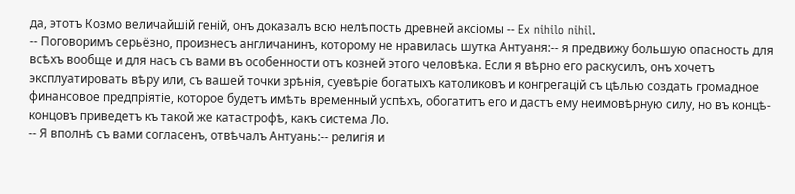да, этотъ Козмо величайшій геній, онъ доказалъ всю нелѣпость древней аксіомы -- Ex nihilo nihil.
-- Поговоримъ серьёзно, произнесъ англичанинъ, которому не нравилась шутка Антуаня:-- я предвижу большую опасность для всѣхъ вообще и для насъ съ вами въ особенности отъ козней этого человѣка. Если я вѣрно его раскусилъ, онъ хочетъ эксплуатировать вѣру или, съ вашей точки зрѣнія, суевѣріе богатыхъ католиковъ и конгрегацій съ цѣлью создать громадное финансовое предпріятіе, которое будетъ имѣть временный успѣхъ, обогатитъ его и дастъ ему неимовѣрную силу, но въ концѣ-концовъ приведетъ къ такой же катастрофѣ, какъ система Ло.
-- Я вполнѣ съ вами согласенъ, отвѣчалъ Антуань:-- религія и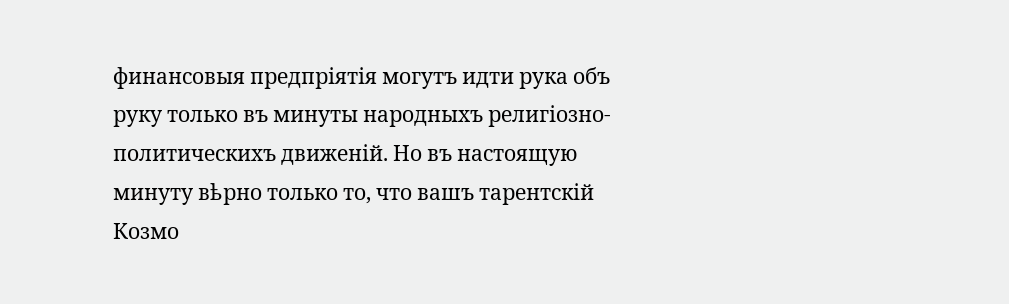финансовыя предпріятія могутъ идти рука объ руку только въ минуты народныхъ религіозно-политическихъ движеній. Но въ настоящую минуту вѣрно только то, что вашъ тарентскій Козмо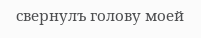свернулъ голову моей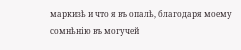маркизѣ и что я въ опалѣ, благодаря моему сомнѣнію въ могучей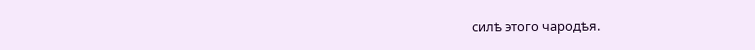силѣ этого чародѣя.